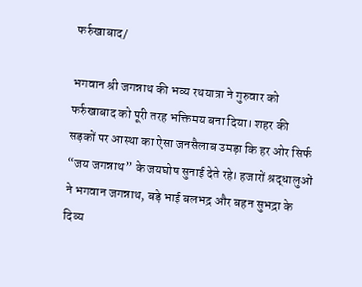फर्रुखाबाद/

भगवान श्री जगन्नाथ की भव्य रथयात्रा ने गुरुवार को फर्रुखाबाद को पूरी तरह भक्तिमय बना दिया। शहर की सड़कों पर आस्था का ऐसा जनसैलाब उमड़ा कि हर ओर सिर्फ “जय जगन्नाथ” के जयघोष सुनाई देते रहे। हजारों श्रद्धालुओं ने भगवान जगन्नाथ, बड़े भाई बलभद्र और बहन सुभद्रा के दिव्य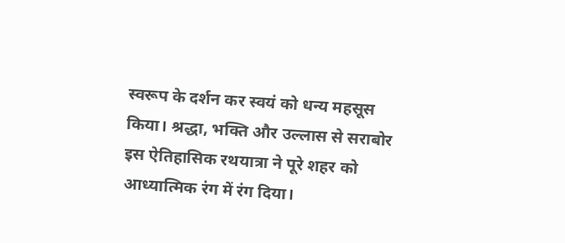स्वरूप के दर्शन कर स्वयं को धन्य महसूस किया। श्रद्धा, भक्ति और उल्लास से सराबोर इस ऐतिहासिक रथयात्रा ने पूरे शहर को आध्यात्मिक रंग में रंग दिया।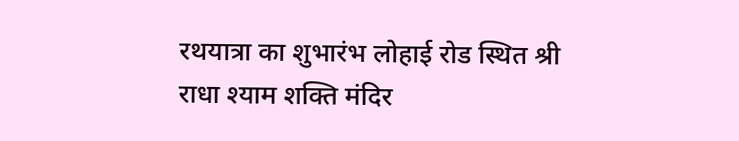रथयात्रा का शुभारंभ लोहाई रोड स्थित श्री राधा श्याम शक्ति मंदिर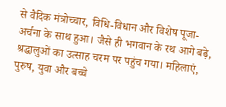से वैदिक मंत्रोच्चार, विधि-विधान और विशेष पूजा-अर्चना के साथ हुआ। जैसे ही भगवान के रथ आगे बढ़े, श्रद्धालुओं का उत्साह चरम पर पहुंच गया। महिलाएं, पुरुष, युवा और बच्चे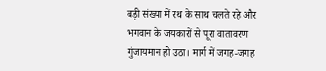बड़ी संख्या में रथ के साथ चलते रहे और भगवान के जयकारों से पूरा वातावरण गुंजायमान हो उठा। मार्ग में जगह-जगह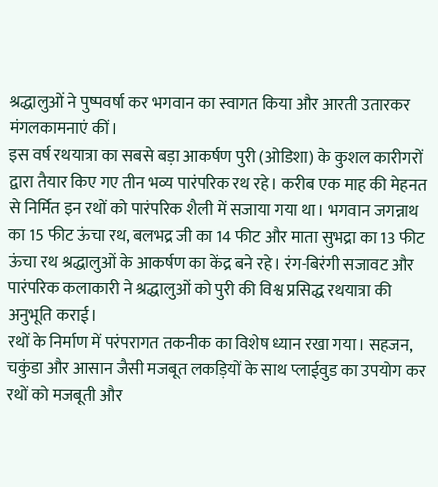श्रद्धालुओं ने पुष्पवर्षा कर भगवान का स्वागत किया और आरती उतारकर मंगलकामनाएं कीं।
इस वर्ष रथयात्रा का सबसे बड़ा आकर्षण पुरी (ओडिशा) के कुशल कारीगरों द्वारा तैयार किए गए तीन भव्य पारंपरिक रथ रहे। करीब एक माह की मेहनत से निर्मित इन रथों को पारंपरिक शैली में सजाया गया था। भगवान जगन्नाथ का 15 फीट ऊंचा रथ, बलभद्र जी का 14 फीट और माता सुभद्रा का 13 फीट ऊंचा रथ श्रद्धालुओं के आकर्षण का केंद्र बने रहे। रंग-बिरंगी सजावट और पारंपरिक कलाकारी ने श्रद्धालुओं को पुरी की विश्व प्रसिद्ध रथयात्रा की अनुभूति कराई।
रथों के निर्माण में परंपरागत तकनीक का विशेष ध्यान रखा गया। सहजन, चकुंडा और आसान जैसी मजबूत लकड़ियों के साथ प्लाईवुड का उपयोग कर रथों को मजबूती और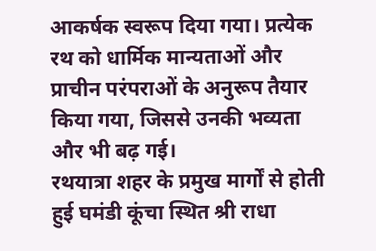आकर्षक स्वरूप दिया गया। प्रत्येक रथ को धार्मिक मान्यताओं और प्राचीन परंपराओं के अनुरूप तैयार किया गया, जिससे उनकी भव्यता और भी बढ़ गई।
रथयात्रा शहर के प्रमुख मार्गों से होती हुई घमंडी कूंचा स्थित श्री राधा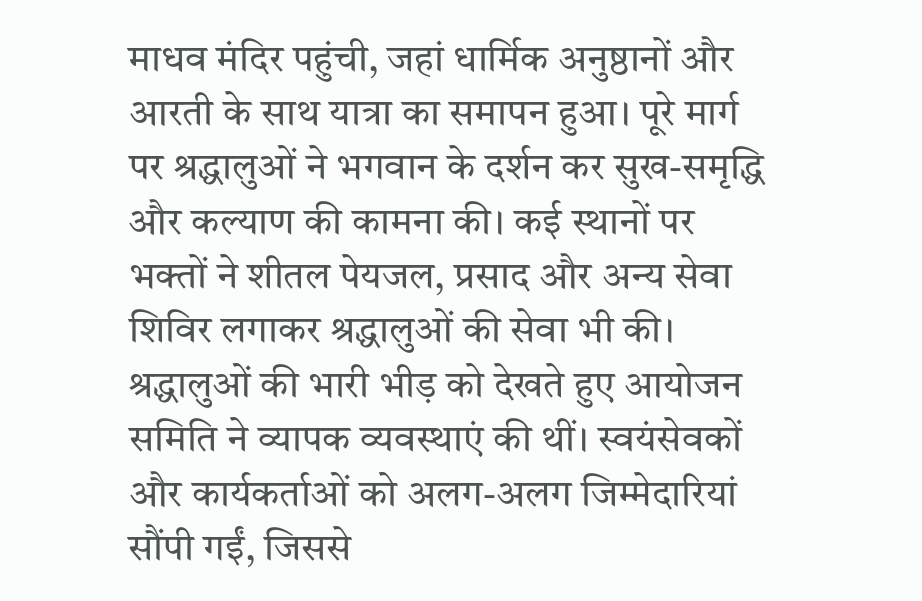माधव मंदिर पहुंची, जहां धार्मिक अनुष्ठानों और आरती के साथ यात्रा का समापन हुआ। पूरे मार्ग पर श्रद्धालुओं ने भगवान के दर्शन कर सुख-समृद्धि और कल्याण की कामना की। कई स्थानों पर भक्तों ने शीतल पेयजल, प्रसाद और अन्य सेवा शिविर लगाकर श्रद्धालुओं की सेवा भी की।
श्रद्धालुओं की भारी भीड़ को देखते हुए आयोजन समिति ने व्यापक व्यवस्थाएं की थीं। स्वयंसेवकों और कार्यकर्ताओं को अलग-अलग जिम्मेदारियां सौंपी गईं, जिससे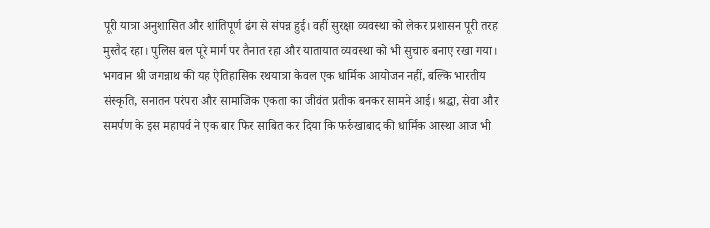पूरी यात्रा अनुशासित और शांतिपूर्ण ढंग से संपन्न हुई। वहीं सुरक्षा व्यवस्था को लेकर प्रशासन पूरी तरह मुस्तैद रहा। पुलिस बल पूरे मार्ग पर तैनात रहा और यातायात व्यवस्था को भी सुचारु बनाए रखा गया।
भगवान श्री जगन्नाथ की यह ऐतिहासिक रथयात्रा केवल एक धार्मिक आयोजन नहीं, बल्कि भारतीय संस्कृति, सनातन परंपरा और सामाजिक एकता का जीवंत प्रतीक बनकर सामने आई। श्रद्धा, सेवा और समर्पण के इस महापर्व ने एक बार फिर साबित कर दिया कि फर्रुखाबाद की धार्मिक आस्था आज भी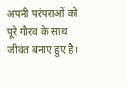अपनी परंपराओं को पूरे गौरव के साथ जीवंत बनाए हुए है।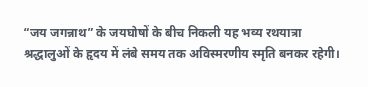“जय जगन्नाथ” के जयघोषों के बीच निकली यह भव्य रथयात्रा श्रद्धालुओं के हृदय में लंबे समय तक अविस्मरणीय स्मृति बनकर रहेगी।